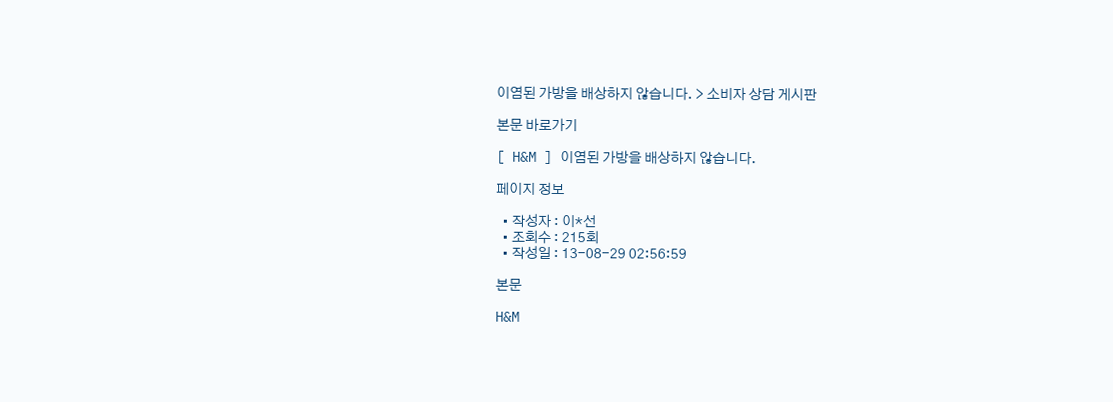이염된 가방을 배상하지 않습니다. > 소비자 상담 게시판

본문 바로가기

[ H&M ] 이염된 가방을 배상하지 않습니다.

페이지 정보

  • 작성자 : 이*선
  • 조회수 : 215회
  • 작성일 : 13-08-29 02:56:59

본문

H&M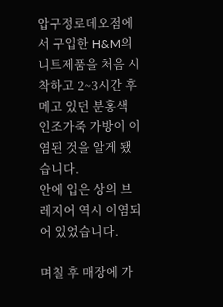압구정로데오점에서 구입한 H&M의 니트제품을 처음 시착하고 2~3시간 후
메고 있던 분홍색 인조가죽 가방이 이염된 것을 알게 됐습니다.
안에 입은 상의 브레지어 역시 이염되어 있었습니다.

며칠 후 매장에 가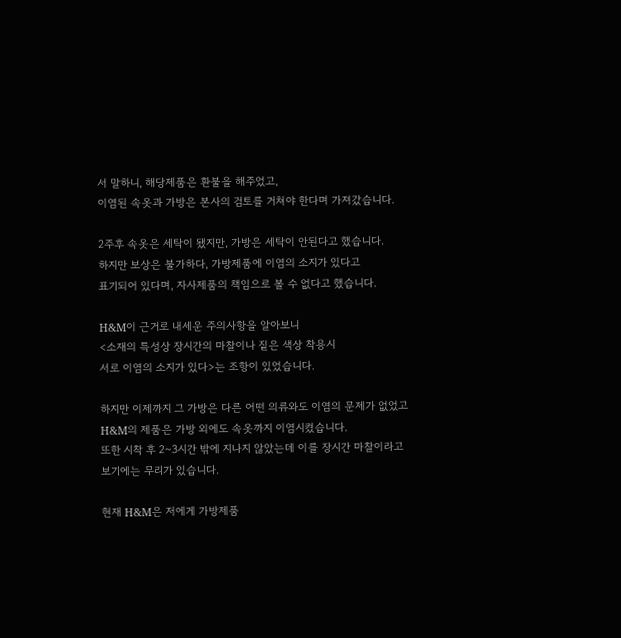서 말하니, 해당제품은 환불을 해주었고,
이염된 속옷과 가방은 본사의 검토를 거쳐야 한다며 가져갔습니다.

2주후 속옷은 세탁이 됐지만, 가방은 세탁이 안된다고 했습니다.
하지만 보상은 불가하다, 가방제품에 이염의 소지가 있다고
표기되어 있다며, 자사제품의 책임으로 볼 수 없다고 했습니다.

H&M이 근거로 내세운 주의사항을 알아보니
<소재의 특성상 장시간의 마찰이나 짙은 색상 착용시
서로 이염의 소지가 있다>는 조항이 있었습니다.

하지만 이제까지 그 가방은 다른 어떤 의류와도 이염의 문제가 없었고
H&M의 제품은 가방 외에도 속옷까지 이염시켰습니다.
또한 시착 후 2~3시간 밖에 지나지 않았는데 이를 장시간 마찰이라고
보기에는 무리가 있습니다.

현재 H&M은 저에게 가방제품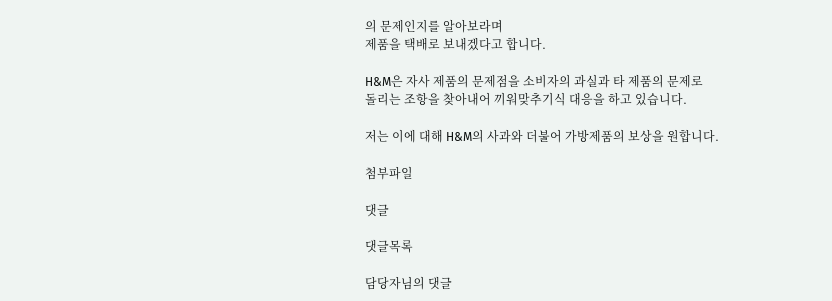의 문제인지를 알아보라며
제품을 택배로 보내겠다고 합니다.

H&M은 자사 제품의 문제점을 소비자의 과실과 타 제품의 문제로
돌리는 조항을 찾아내어 끼워맞추기식 대응을 하고 있습니다.

저는 이에 대해 H&M의 사과와 더불어 가방제품의 보상을 원합니다.

첨부파일

댓글

댓글목록

담당자님의 댓글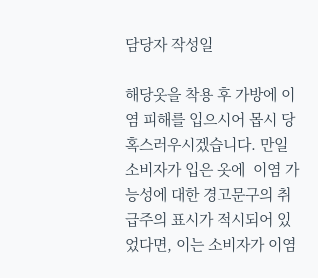담당자 작성일

해당옷을 착용 후 가방에 이염 피해를 입으시어 몹시 당혹스러우시겠습니다. 만일 소비자가 입은 옷에  이염 가능성에 대한 경고문구의 취급주의 표시가 적시되어 있었다면, 이는 소비자가 이염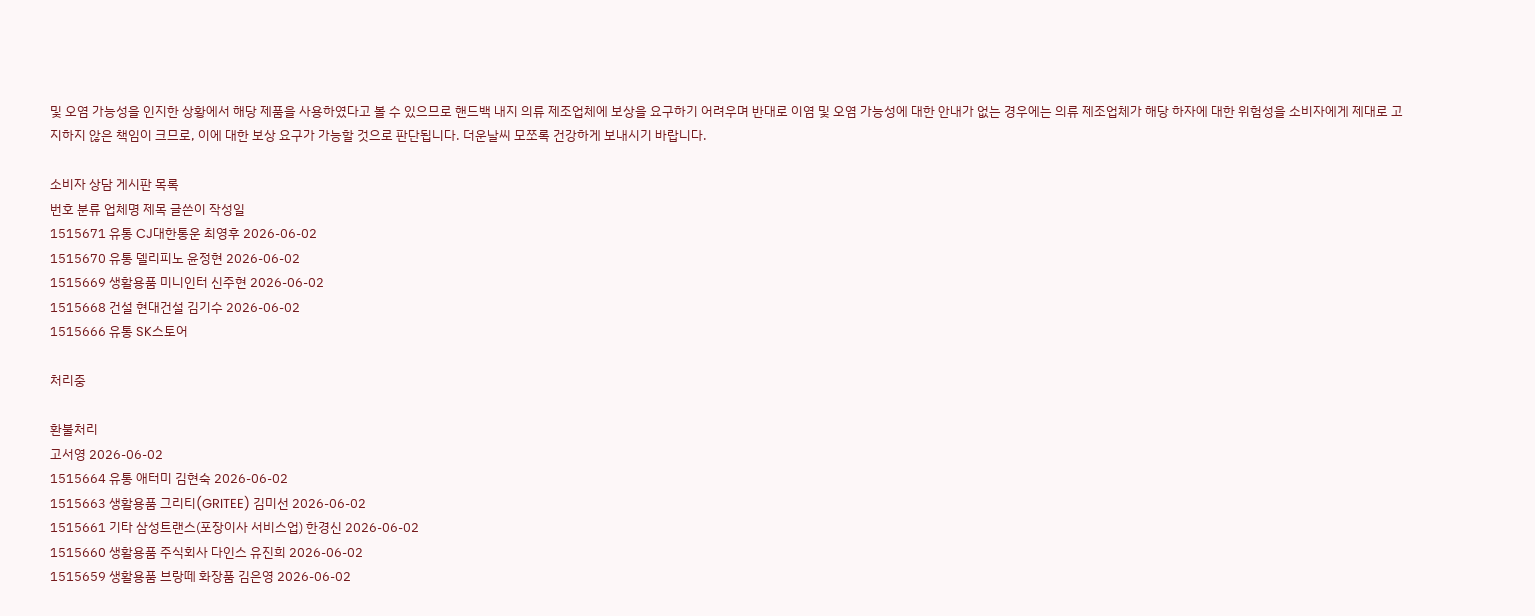및 오염 가능성을 인지한 상황에서 해당 제품을 사용하였다고 볼 수 있으므로 핸드백 내지 의류 제조업체에 보상을 요구하기 어려우며 반대로 이염 및 오염 가능성에 대한 안내가 없는 경우에는 의류 제조업체가 해당 하자에 대한 위험성을 소비자에게 제대로 고지하지 않은 책임이 크므로, 이에 대한 보상 요구가 가능할 것으로 판단됩니다. 더운날씨 모쪼록 건강하게 보내시기 바랍니다.

소비자 상담 게시판 목록
번호 분류 업체명 제목 글쓴이 작성일
1515671 유통 CJ대한통운 최영후 2026-06-02
1515670 유통 델리피노 윤정현 2026-06-02
1515669 생활용품 미니인터 신주현 2026-06-02
1515668 건설 현대건설 김기수 2026-06-02
1515666 유통 SK스토어

처리중

환불처리
고서영 2026-06-02
1515664 유통 애터미 김현숙 2026-06-02
1515663 생활용품 그리티(GRITEE) 김미선 2026-06-02
1515661 기타 삼성트랜스(포장이사 서비스업) 한경신 2026-06-02
1515660 생활용품 주식회사 다인스 유진희 2026-06-02
1515659 생활용품 브랑떼 화장품 김은영 2026-06-02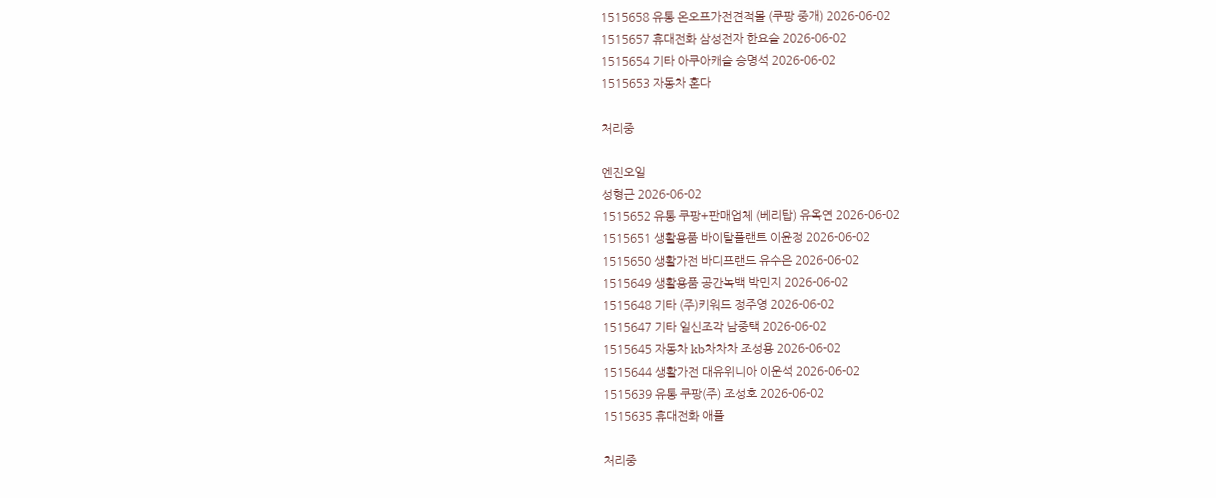1515658 유통 온오프가전견적몰 (쿠팡 중개) 2026-06-02
1515657 휴대전화 삼성전자 한요슬 2026-06-02
1515654 기타 아쿠아캐슬 승명석 2026-06-02
1515653 자동차 혼다

처리중

엔진오일
성형근 2026-06-02
1515652 유통 쿠팡+판매업체 (베리탑) 유옥연 2026-06-02
1515651 생활용품 바이탈플랜트 이윤정 2026-06-02
1515650 생활가전 바디프랜드 유수은 2026-06-02
1515649 생활용품 공간녹백 박민지 2026-06-02
1515648 기타 (주)키워드 정주영 2026-06-02
1515647 기타 일신조각 남중택 2026-06-02
1515645 자동차 kb차차차 조성용 2026-06-02
1515644 생활가전 대유위니아 이운석 2026-06-02
1515639 유통 쿠팡(주) 조성호 2026-06-02
1515635 휴대전화 애플

처리중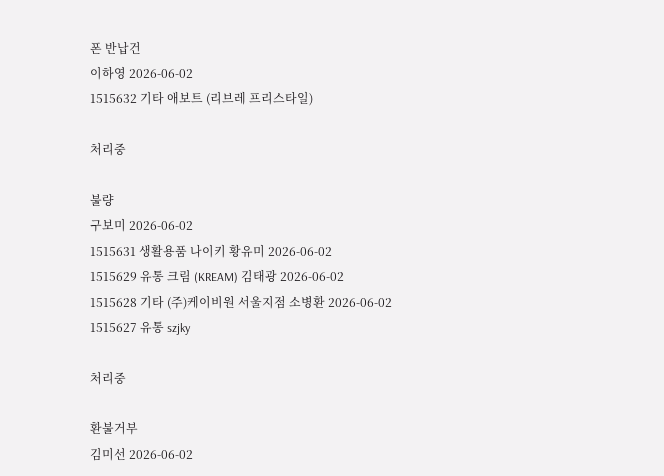폰 반납건
이하영 2026-06-02
1515632 기타 애보트 (리브레 프리스타일)

처리중

불량
구보미 2026-06-02
1515631 생활용품 나이키 황유미 2026-06-02
1515629 유통 크림 (KREAM) 김태광 2026-06-02
1515628 기타 (주)케이비원 서울지점 소병환 2026-06-02
1515627 유통 szjky

처리중

환불거부
김미선 2026-06-02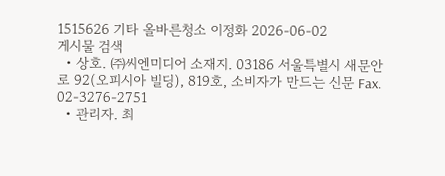1515626 기타 올바른청소 이정화 2026-06-02
게시물 검색
  • 상호. ㈜씨엔미디어 소재지. 03186 서울특별시 새문안로 92(오피시아 빌딩), 819호, 소비자가 만드는 신문 Fax. 02-3276-2751
  • 관리자. 최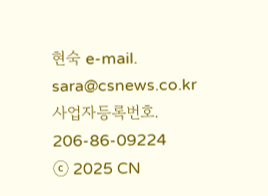현숙 e-mail. sara@csnews.co.kr 사업자등록번호. 206-86-09224
ⓒ 2025 CN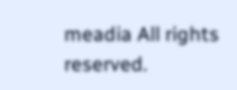meadia All rights reserved.